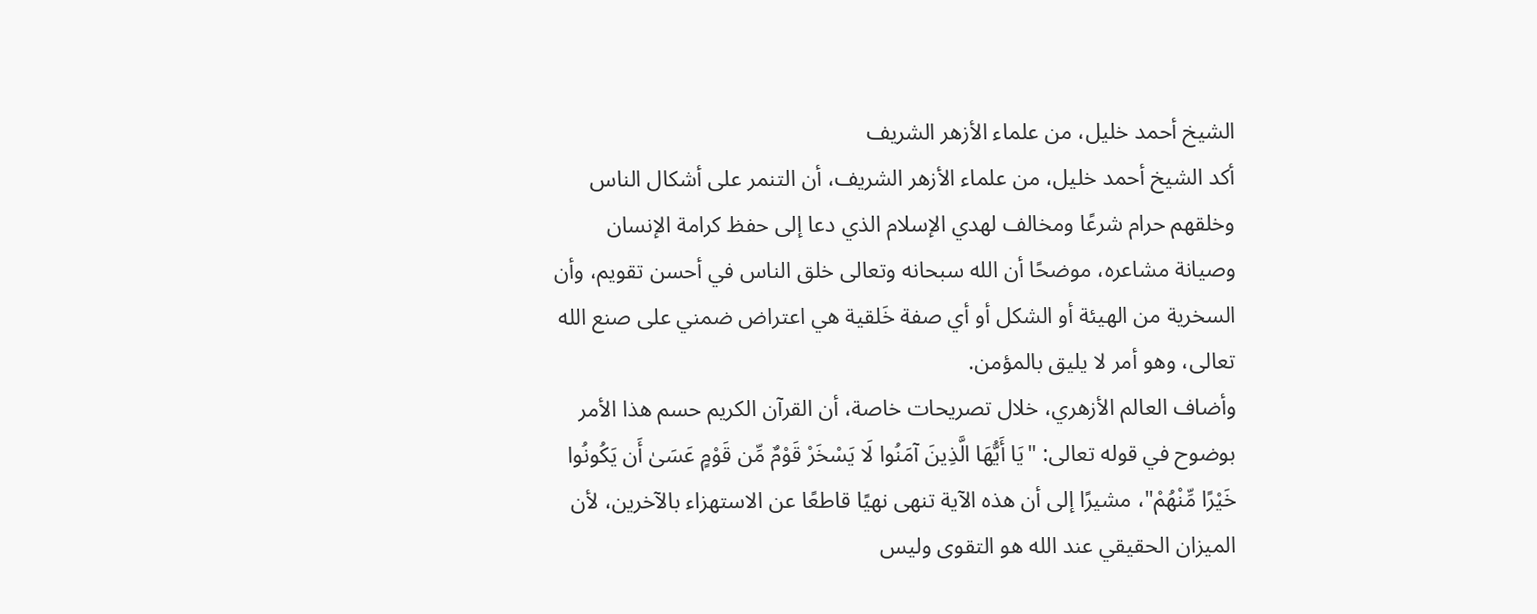الشيخ أحمد خليل، من علماء الأزهر الشريف
أكد الشيخ أحمد خليل، من علماء الأزهر الشريف، أن التنمر على أشكال الناس وخلقهم حرام شرعًا ومخالف لهدي الإسلام الذي دعا إلى حفظ كرامة الإنسان وصيانة مشاعره، موضحًا أن الله سبحانه وتعالى خلق الناس في أحسن تقويم، وأن السخرية من الهيئة أو الشكل أو أي صفة خَلقية هي اعتراض ضمني على صنع الله تعالى، وهو أمر لا يليق بالمؤمن.
وأضاف العالم الأزهري، خلال تصريحات خاصة، أن القرآن الكريم حسم هذا الأمر بوضوح في قوله تعالى: "يَا أَيُّهَا الَّذِينَ آمَنُوا لَا يَسْخَرْ قَوْمٌ مِّن قَوْمٍ عَسَىٰ أَن يَكُونُوا خَيْرًا مِّنْهُمْ"، مشيرًا إلى أن هذه الآية تنهى نهيًا قاطعًا عن الاستهزاء بالآخرين، لأن الميزان الحقيقي عند الله هو التقوى وليس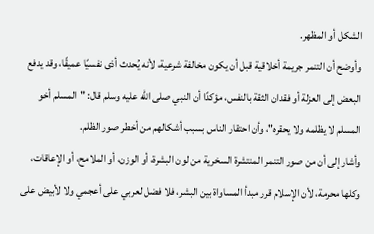الشكل أو المظهر.
وأوضح أن التنمر جريمة أخلاقية قبل أن يكون مخالفة شرعية، لأنه يُحدث أذى نفسيًا عميقًا، وقد يدفع البعض إلى العزلة أو فقدان الثقة بالنفس، مؤكدًا أن النبي صلى الله عليه وسلم قال: "المسلم أخو المسلم لا يظلمه ولا يحقره"، وأن احتقار الناس بسبب أشكالهم من أخطر صور الظلم.
وأشار إلى أن من صور التنمر المنتشرة السخرية من لون البشرة، أو الوزن، أو الملامح، أو الإعاقات، وكلها محرمة، لأن الإسلام قرر مبدأ المساواة بين البشر، فلا فضل لعربي على أعجمي ولا لأبيض على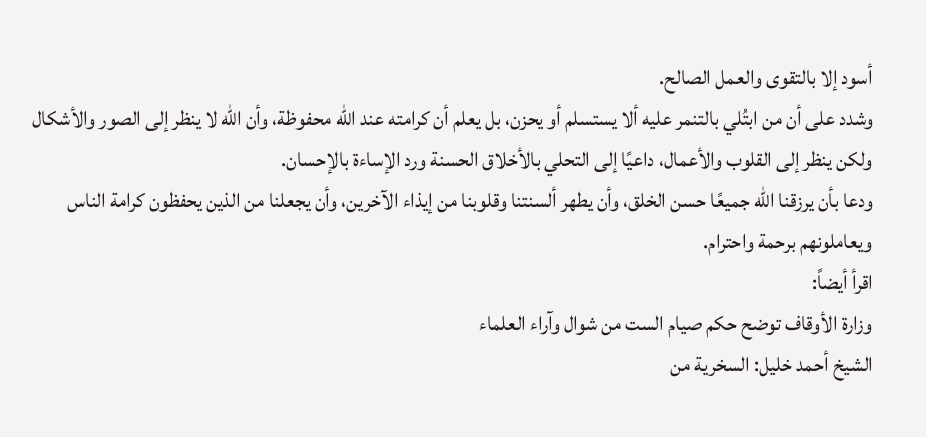أسود إلا بالتقوى والعمل الصالح.
وشدد على أن من ابتُلي بالتنمر عليه ألا يستسلم أو يحزن، بل يعلم أن كرامته عند الله محفوظة، وأن الله لا ينظر إلى الصور والأشكال ولكن ينظر إلى القلوب والأعمال، داعيًا إلى التحلي بالأخلاق الحسنة ورد الإساءة بالإحسان.
ودعا بأن يرزقنا الله جميعًا حسن الخلق، وأن يطهر ألسنتنا وقلوبنا من إيذاء الآخرين، وأن يجعلنا من الذين يحفظون كرامة الناس ويعاملونهم برحمة واحترام.
اقرأ أيضاً:
وزارة الأوقاف توضح حكم صيام الست من شوال وآراء العلماء
الشيخ أحمد خليل: السخرية من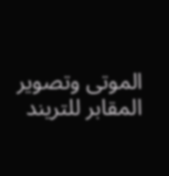الموتى وتصوير المقابر للتريند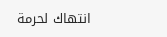انتهاك لحرمة